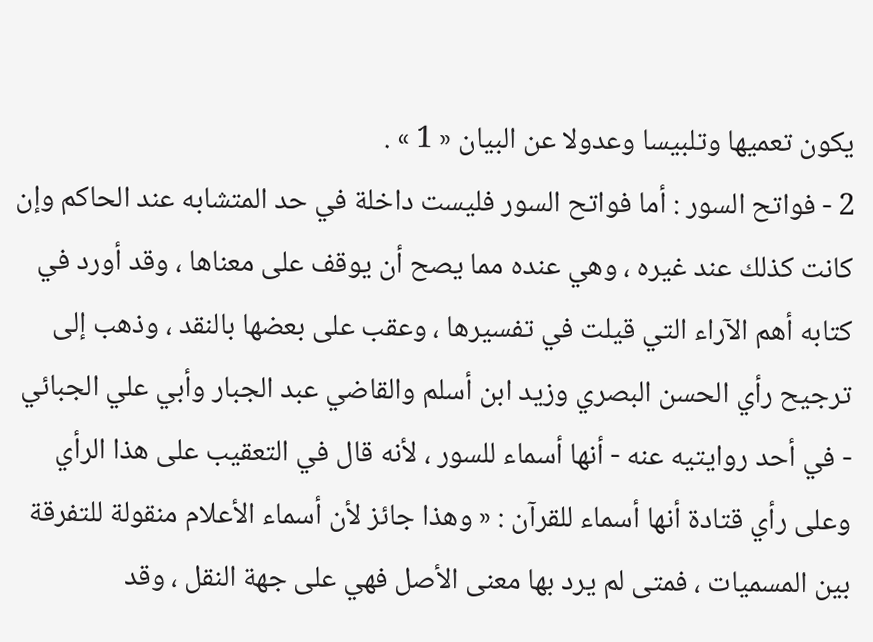يكون تعميها وتلبيسا وعدولا عن البيان « 1 » .
2 - فواتح السور : أما فواتح السور فليست داخلة في حد المتشابه عند الحاكم وإن كانت كذلك عند غيره ، وهي عنده مما يصح أن يوقف على معناها ، وقد أورد في كتابه أهم الآراء التي قيلت في تفسيرها ، وعقب على بعضها بالنقد ، وذهب إلى ترجيح رأي الحسن البصري وزيد ابن أسلم والقاضي عبد الجبار وأبي علي الجبائي - في أحد روايتيه عنه - أنها أسماء للسور ، لأنه قال في التعقيب على هذا الرأي وعلى رأي قتادة أنها أسماء للقرآن : « وهذا جائز لأن أسماء الأعلام منقولة للتفرقة بين المسميات ، فمتى لم يرد بها معنى الأصل فهي على جهة النقل ، وقد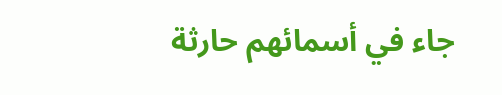جاء في أسمائهم حارثة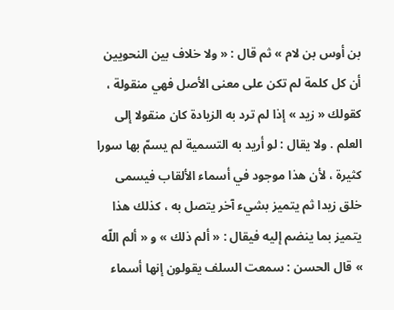بن أوس بن لام » ثم قال : « ولا خلاف بين النحويين أن كل كلمة لم تكن على معنى الأصل فهي منقولة ، كقولك « زيد » إذا لم ترد به الزيادة كان منقولا إلى العلم . ولا يقال : لو أريد به التسمية لم يسمّ بها سورا كثيرة ، لأن هذا موجود في أسماء الألقاب فيسمى خلق زيدا ثم يتميز بشيء آخر يتصل به ، كذلك هذا يتميز بما ينضم إليه فيقال : « ألم ذلك » و « ألم اللّه » قال الحسن : سمعت السلف يقولون إنها أسماء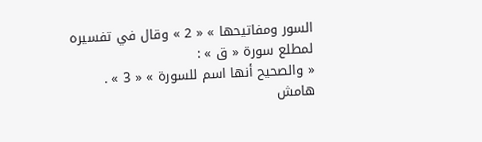السور ومفاتيحها » « 2 » وقال في تفسيره لمطلع سورة « ق » :
« والصحيح أنها اسم للسورة » « 3 » .
هامش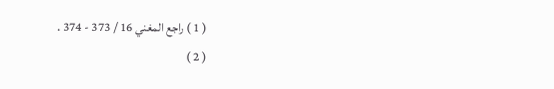( 1 ) راجع المغني 16 / 373 - 374 .
( 2 )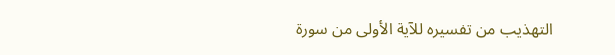التهذيب من تفسيره للآية الأولى من سورة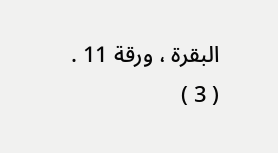البقرة ، ورقة 11 .
( 3 )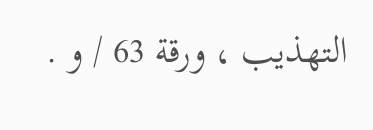التهذيب ، ورقة 63 / و .